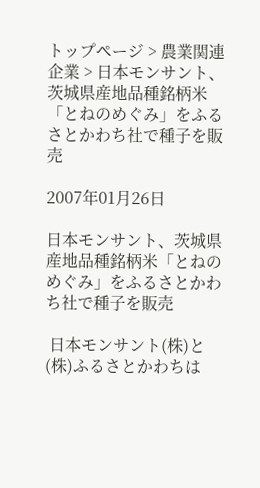トップページ > 農業関連企業 > 日本モンサント、茨城県産地品種銘柄米「とねのめぐみ」をふるさとかわち社で種子を販売

2007年01月26日

日本モンサント、茨城県産地品種銘柄米「とねのめぐみ」をふるさとかわち社で種子を販売

 日本モンサント(株)と(株)ふるさとかわちは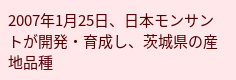2007年1月25日、日本モンサントが開発・育成し、茨城県の産地品種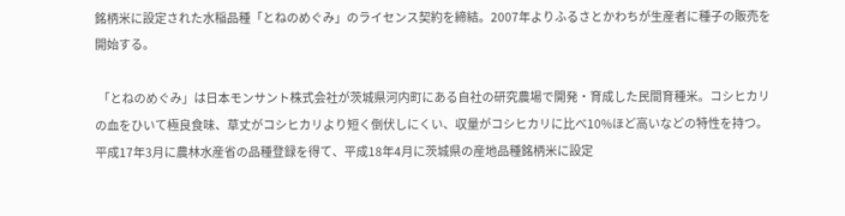銘柄米に設定された水稲品種「とねのめぐみ」のライセンス契約を締結。2007年よりふるさとかわちが生産者に種子の販売を開始する。

 「とねのめぐみ」は日本モンサント株式会社が茨城県河内町にある自社の研究農場で開発・育成した民間育種米。コシヒカリの血をひいて極良食味、草丈がコシヒカリより短く倒伏しにくい、収量がコシヒカリに比べ10%ほど高いなどの特性を持つ。平成17年3月に農林水産省の品種登録を得て、平成18年4月に茨城県の産地品種銘柄米に設定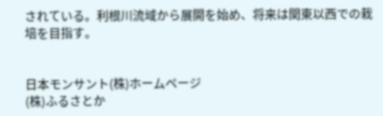されている。利根川流域から展開を始め、将来は関東以西での栽培を目指す。


日本モンサント(株)ホームページ
(株)ふるさとか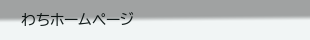わちホームページ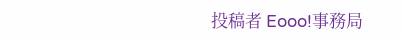投稿者 Eooo!事務局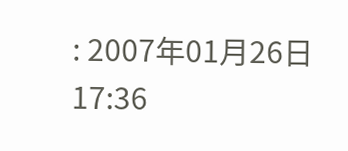: 2007年01月26日 17:36